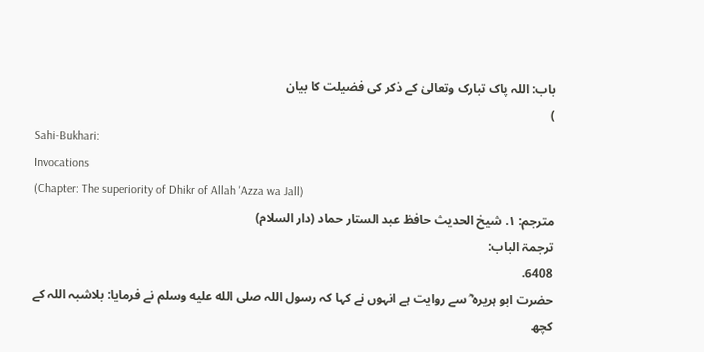باب: اللہ پاک تبارک وتعالیٰ کے ذکر کی فضیلت کا بیان
)
Sahi-Bukhari:
Invocations
(Chapter: The superiority of Dhikr of Allah 'Azza wa Jall)
مترجم: ١. شیخ الحدیث حافظ عبد الستار حماد (دار السلام)
ترجمۃ الباب:
6408.
حضرت ابو ہریرہ ؓ سے روایت ہے انہوں نے کہا کہ رسول اللہ صلى الله عليه وسلم نے فرمایا: بلاشبہ اللہ کے کچھ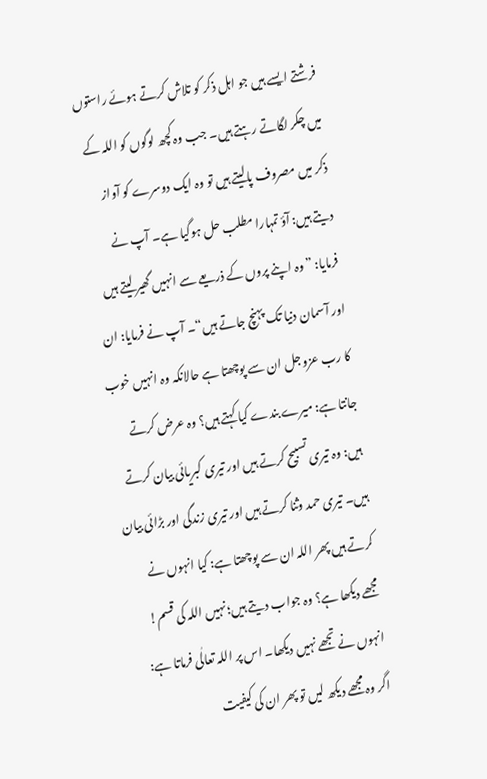فرشتے ایسے ہیں جو اہل ذکر کو تلاش کرتے ہوئے راستوں میں چکر لگاتے رہتے ہیں۔ جب وہ کچھ لوگوں کو اللہ کے ذکر میں مصروف پالیتے ہیں تو وہ ایک دوسرے کو آواز دیتے ہیں: آؤ تمہارا مطلب حل ہوگیا ہے۔ آپ نے فرمایا: ”وہ اپنے پروں کے ذریعے سے انہیں گھیر لیتے ہیں اور آسمان دنیا تک پہنچ جاتے ہیں“۔ آپ نے فرمایا: ان کا رب عزوجل ان سے پوچھتا ہے حالانکہ وہ انہیں خوب جانتا ہے: میرے بندے کیا کہتے ہیں؟ وہ عرض کرتے ہیں: وہ تیری تسبیح کرتے ہیں اور تیری کبریائی بیان کرتے ہیں۔ تیری حمد وثنا کرتے ہیں اور تیری زندگی اور بڑائی بیان کرتے ہیں پھر اللہ ان سے پوچھتا ہے: کیا انہوں نے مجھے دیکھا ہے؟ وہ جواب دیتے ہیں؛ نہیں اللہ کی قسم! انہوں نے تجھے نہیں دیکھا۔ اس پر اللہ تعالٰی فرماتا ہے: اگر وہ مجھے دیکھ لیں تو پھر ان کی کیفیت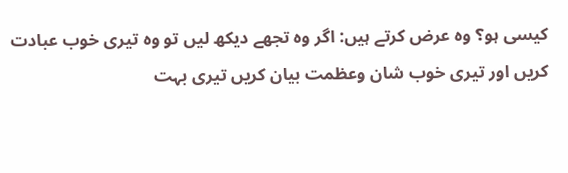کیسی ہو؟ وہ عرض کرتے ہیں: اگر وہ تجھے دیکھ لیں تو وہ تیری خوب عبادت کریں اور تیری خوب شان وعظمت بیان کریں تیری بہت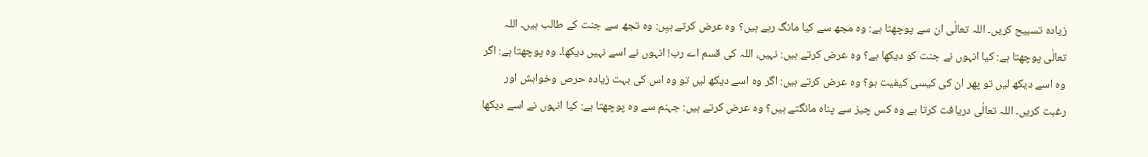زیادہ تسبیح کریں۔ اللہ تعالٰی ان سے پوچھتا ہے: وہ مجھ سے کیا مانگ رہے ہیں؟ وہ عرض کرتے ہیِں: وہ تجھ سے جنت کے طالب ہیں۔ اللہ تعالٰی پوچھتا ہے: کیا انہوں نے جنت کو دیکھا ہے؟ وہ عرض کرتے ہیں: نہیں، اللہ کی قسم اے رب! انہوں نے اسے نہیں دیکھا۔ وہ پوچھتا ہے: اگر وہ اسے دیکھ لیں تو پھر ان کی کیسی کیفیت ہو؟ وہ عرض کرتے ہیں: اگر وہ اسے دیکھ لیں تو وہ اس کی بہت زیادہ حرص وخواہش اور رغبت کریں۔ اللہ تعالٰی دریافت کرتا ہے وہ کس چیز سے پناہ مانگتے ہیں؟ وہ عرض کرتے ہیں: جہنم سے وہ پوچھتا ہے: کیا انہوں نے اسے دیکھا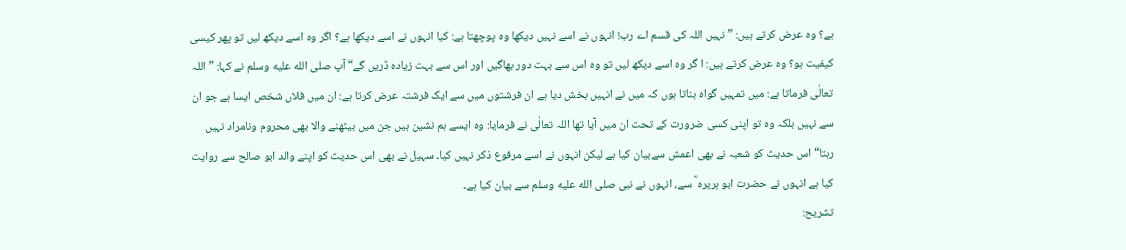ہے؟ وہ عرض کرتے ہیں: ”نہیں اللہ کی قسم اے رب! انہوں نے اسے نہیں دیکھا وہ پوچھتا ہے: کیا انہوں نے اسے دیکھا ہے؟ اگر وہ اسے دیکھ لیں تو پھر کیسی کیفیت ہو؟ وہ عرض کرتے ہیں: ا گر وہ اسے دیکھ لیں تو وہ اس سے بہت دور بھاگیں اور اس سے بہت زیادہ ڈریں گے“ آپ صلى الله عليه وسلم نے کہا: ”اللہ تعالٰی فرماتا ہے: میں تمہیں گواہ بناتا ہوں کہ میں نے انہیں بخش دیا ہے ان فرشتوں میں سے ایک فرشتہ عرض کرتا ہے: ان میں فلاں شخص ایسا ہے جو ان سے نہیں بلکہ وہ تو اپنی کسی ضرورت کے تحت ان میں آیا تھا اللہ تعالٰی نے فرمایا: وہ ایسے ہم نشین ہیں جن میں بیٹھنے والا بھی محروم ونامراد نہیں رہتا“ اس حدیث کو شعبہ نے بھی اعمش سےبیان کیا ہے لیکن انہوں نے اسے مرفوع ذکر نہیں کیا۔ سہیل نے بھی اس حدیث کو اپنے والد ابو صالح سے روایت کیا ہے انہوں نے حضرت ابو ہریرہ ؓ سے، انہوں نے نبی صلى الله عليه وسلم سے بیان کیا ہے۔
تشریح: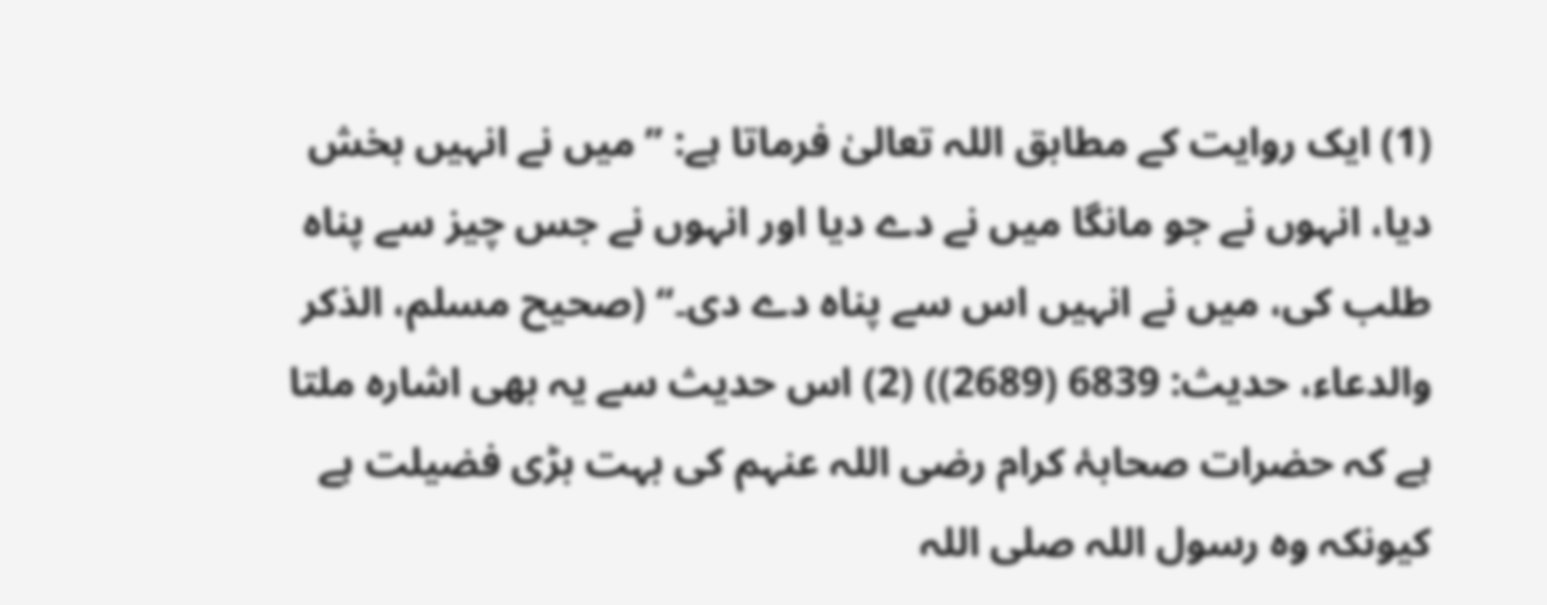(1) ایک روایت کے مطابق اللہ تعالیٰ فرماتا ہے: ’’میں نے انہیں بخش دیا، انہوں نے جو مانگا میں نے دے دیا اور انہوں نے جس چیز سے پناہ طلب کی، میں نے انہیں اس سے پناہ دے دی۔‘‘ (صحیح مسلم، الذکر والدعاء، حدیث: 6839 (2689)) (2) اس حدیث سے یہ بھی اشارہ ملتا ہے کہ حضرات صحابۂ کرام رضی اللہ عنہم کی بہت بڑی فضیلت ہے کیونکہ وہ رسول اللہ صلی اللہ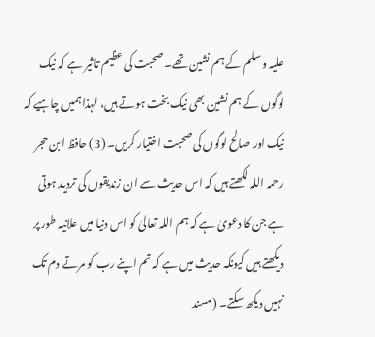علیہ وسلم کے ہم نشین تھے۔ صحبت کی عظیم تاثیر ہے کہ نیک لوگوں کے ہم نشین بھی نیک بخت ہوتے ہیں، لہذا ہمیں چاہیے کہ نیک اور صالح لوگوں کی صحبت اختیار کریں۔ (3) حافظ ابن حجر رحمہ اللہ لکھتے ہیں کہ اس حدیث سے ان زندیقوں کی تردید ہوتی ہے جن کا دعویٰ ہے کہ ہم اللہ تعالیٰ کو اس دنیا میں علانیہ طور پر دیکھتے ہیں کیونکہ حدیث میں ہے کہ تم اپنے رب کو مرتے دم تک نہیں دیکھ سکتے۔ (مسند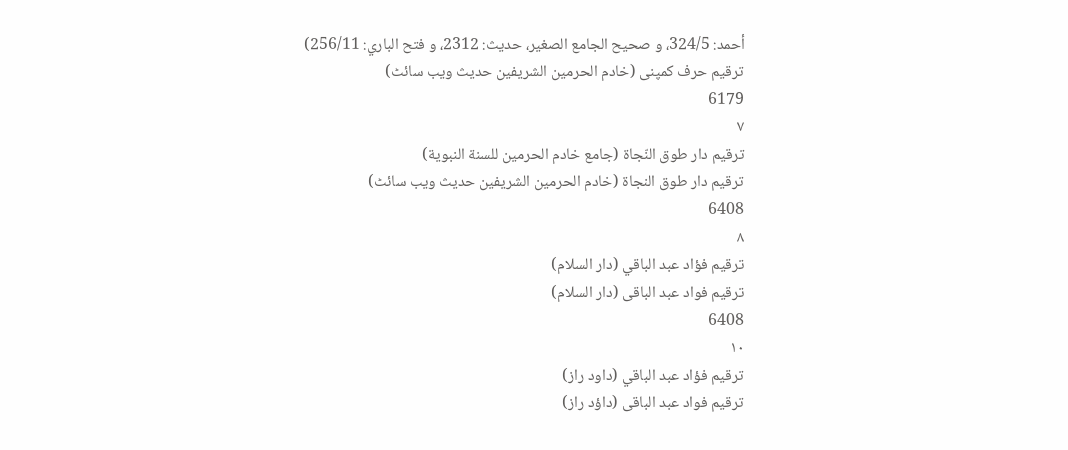أحمد: 324/5، و صحیح الجامع الصغیر، حدیث: 2312، و فتح الباري: 256/11)
ترقیم حرف کمپنی (خادم الحرمین الشریفین حدیث ویب سائٹ)
6179
٧
ترقيم دار طوق النّجاة (جامع خادم الحرمين للسنة النبوية)
ترقیم دار طوق النجاۃ (خادم الحرمین الشریفین حدیث ویب سائٹ)
6408
٨
ترقيم فؤاد عبد الباقي (دار السلام)
ترقیم فواد عبد الباقی (دار السلام)
6408
١٠
ترقيم فؤاد عبد الباقي (داود راز)
ترقیم فواد عبد الباقی (داؤد راز)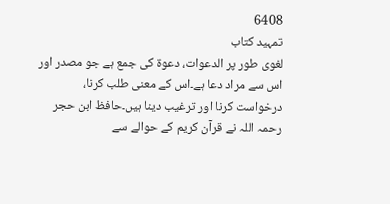6408
تمہید کتاب
لغوی طور پر الدعوات، دعوة کی جمع ہے جو مصدر اور اس سے مراد دعا ہے۔اس کے معنی طلب کرنا، درخواست کرنا اور ترغیب دینا ہیں۔حافظ ابن حجر رحمہ اللہ نے قرآن کریم کے حوالے سے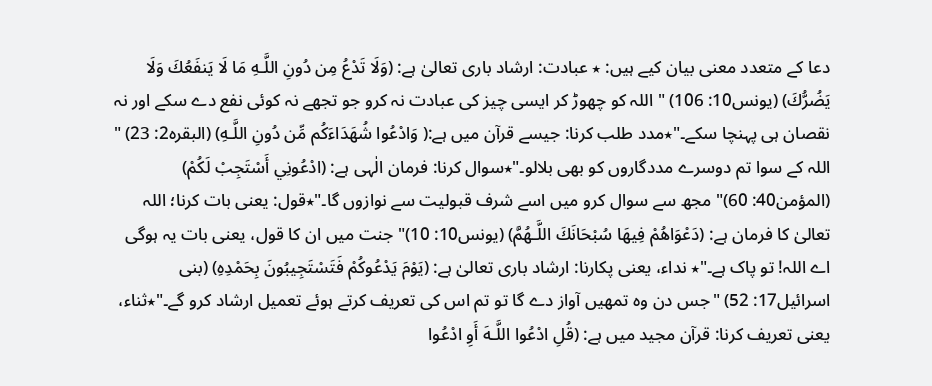دعا کے متعدد معنی بیان کیے ہیں: ٭ عبادت: ارشاد باری تعالیٰ ہے: (وَلَا تَدْعُ مِن دُونِ اللَّـهِ مَا لَا يَنفَعُكَ وَلَا يَضُرُّكَ) (یونس10: 106) " اللہ کو چھوڑ کر ایسی چیز کی عبادت نہ کرو جو تجھے نہ کوئی نفع دے سکے اور نہ نقصان ہی پہنچا سکے۔"٭مدد طلب کرنا: جیسے قرآن میں ہے:( وَادْعُوا شُهَدَاءَكُم مِّن دُونِ اللَّـهِ) (البقرہ2: 23) " اللہ کے سوا تم دوسرے مددگاروں کو بھی بلالو۔"٭سوال کرنا: فرمان الٰہی ہے: (ادْعُونِي أَسْتَجِبْ لَكُمْ) (المؤمن40: 60)" مجھ سے سوال کرو میں اسے شرف قبولیت سے نوازوں گا۔"٭قول: یعنی بات کرنا؛ اللہ تعالیٰ کا فرمان ہے: (دَعْوَاهُمْ فِيهَا سُبْحَانَكَ اللَّـهُمَّ) (یونس10: 10)" جنت میں ان کا قول، یعنی بات یہ ہوگی اے اللہ! تو پاک ہے۔"٭ نداء، یعنی پکارنا: ارشاد باری تعالیٰ ہے: (يَوْمَ يَدْعُوكُمْ فَتَسْتَجِيبُونَ بِحَمْدِهِ) (بنی اسرائیل17: 52) "جس دن وہ تمھیں آواز دے گا تو تم اس کی تعریف کرتے ہوئے تعمیل ارشاد کرو گے۔"٭ثناء، یعنی تعریف کرنا: قرآن مجید میں ہے: (قُلِ ادْعُوا اللَّـهَ أَوِ ادْعُوا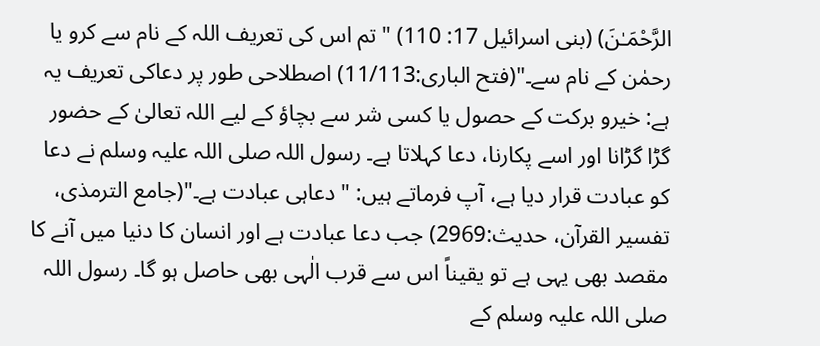الرَّحْمَـٰنَ) (بنی اسرائیل 17: 110) " تم اس کی تعریف اللہ کے نام سے کرو یا رحمٰن کے نام سے۔"(فتح الباری:11/113) اصطلاحی طور پر دعاکی تعریف یہ ہے: خیرو برکت کے حصول یا کسی شر سے بچاؤ کے لیے اللہ تعالیٰ کے حضور گڑا گڑانا اور اسے پکارنا، دعا کہلاتا ہے۔ رسول اللہ صلی اللہ علیہ وسلم نے دعا کو عبادت قرار دیا ہے، آپ فرماتے ہیں: "دعاہی عبادت ہے۔"(جامع الترمذی، تفسیر القرآن، حدیث:2969) جب دعا عبادت ہے اور انسان کا دنیا میں آنے کا مقصد بھی یہی ہے تو یقیناً اس سے قرب الٰہی بھی حاصل ہو گا۔ رسول اللہ صلی اللہ علیہ وسلم کے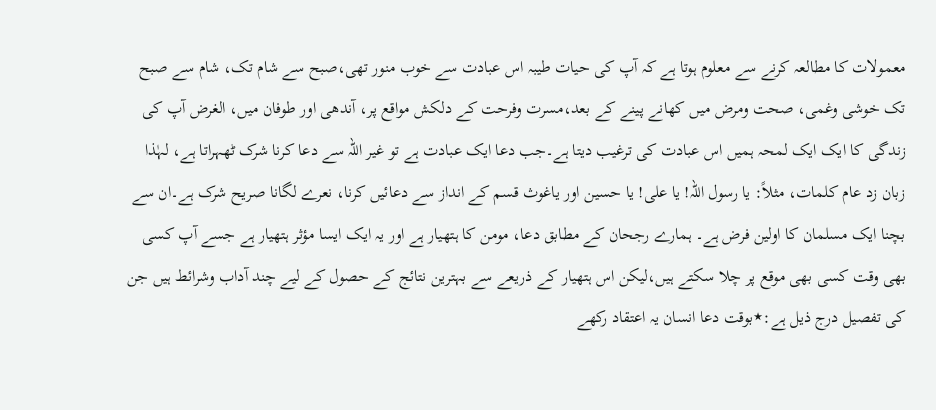معمولات کا مطالعہ کرنے سے معلوم ہوتا ہے کہ آپ کی حیات طیبہ اس عبادت سے خوب منور تھی،صبح سے شام تک، شام سے صبح تک خوشی وغمی، صحت ومرض میں کھانے پینے کے بعد،مسرت وفرحت کے دلکش مواقع پر، آندھی اور طوفان میں، الغرض آپ کی زندگی کا ایک ایک لمحہ ہمیں اس عبادت کی ترغیب دیتا ہے۔جب دعا ایک عبادت ہے تو غیر اللہ سے دعا کرنا شرک ٹھہراتا ہے، لہٰذا زبان زد عام کلمات، مثلاً: یا رسول اللہ! یا علی! یا حسین اور یاغوث قسم کے انداز سے دعائیں کرنا، نعرے لگانا صریح شرک ہے۔ان سے بچنا ایک مسلمان کا اولین فرض ہے۔ ہمارے رجحان کے مطابق دعا، مومن کا ہتھیار ہے اور یہ ایک ایسا مؤثر ہتھیار ہے جسے آپ کسی بھی وقت کسی بھی موقع پر چلا سکتے ہیں،لیکن اس ہتھیار کے ذریعے سے بہترین نتائج کے حصول کے لیے چند آداب وشرائط ہیں جن کی تفصیل درج ذیل ہے:٭بوقت دعا انسان یہ اعتقاد رکھے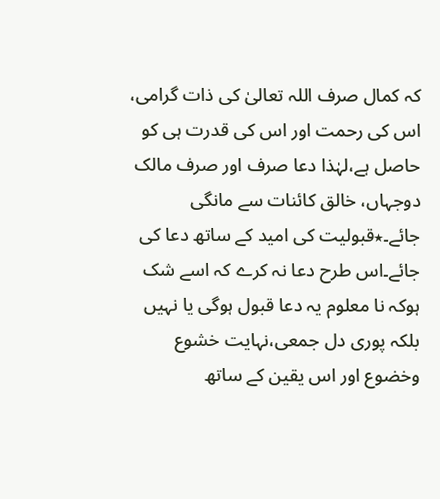کہ کمال صرف اللہ تعالیٰ کی ذات گرامی، اس کی رحمت اور اس کی قدرت ہی کو حاصل ہے،لہٰذا دعا صرف اور صرف مالک دوجہاں، خالق کائنات سے مانگی جائے۔٭قبولیت کی امید کے ساتھ دعا کی جائے۔اس طرح دعا نہ کرے کہ اسے شک ہوکہ نا معلوم یہ دعا قبول ہوگی یا نہیں بلکہ پوری دل جمعی،نہایت خشوع وخضوع اور اس یقین کے ساتھ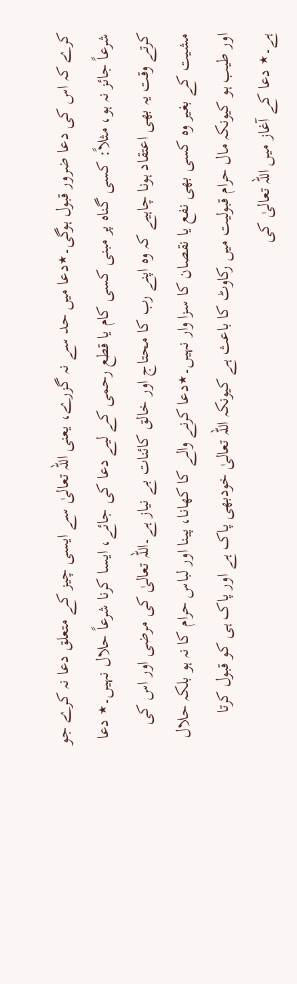کرے کہ اس کی دعا ضرور قبول ہوگی۔٭دعا میں حد سے نہ گزرے، یعنی اللہ تعالیٰ سے ایسی چیز کے متعلق دعا نہ کرے جو شرعاً جائز نہ ہو، مثلاً: کسی گناہ پر مبنی کسی کام یا قطع رحمی کے لیے دعا کی جائے، ایسا کرنا شرعاً حلال نہیں۔٭ دعا کرتے وقت یہ بھی اعتقاد ہونا چاہیے کہ وہ اپنے رب کا محتاج اور خالق کائنات بے نیاز ہے۔اللہ تعالیٰ کی مرضی اور اس کی مشیت کے بغیر وہ کسی بھی نفع یا نقصان کا سزا وار نہیں۔٭دعا کرنے والے کا کھانا، پینا اور لباس حرام کا نہ ہو بلکہ حلال اور طیب ہو کیونکہ مال حرام قبولیت میں رکاوٹ کا باعث ہے کیونکہ اللہ تعالیٰ خودبھی پاک ہے اور پاک ہی کو قبول کرتا ہے۔٭ دعا کے آغاز میں اللہ تعالیٰ کی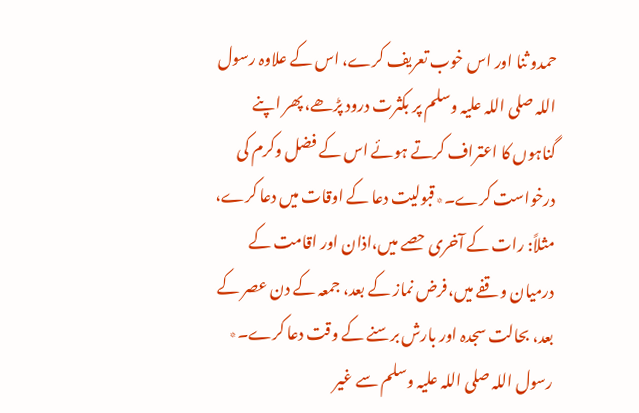حمدو ثنا اور اس خوب تعریف کرے، اس کے علاوہ رسول اللہ صلی اللہ علیہ وسلم پر بکثرت درود پڑھے، پھر اپنے گناہوں کا اعتراف کرتے ہوئے اس کے فضل وکرم کی درخواست کرے۔٭قبولیت دعا کے اوقات میں دعا کرے، مثلاً: رات کے آخری حصے میں،اذان اور اقامت کے درمیان وقفے میں،فرض نماز کے بعد، جمعہ کے دن عصر کے بعد، بحالت سجدہ اور بارش برسنے کے وقت دعا کرے۔٭ رسول اللہ صلی اللہ علیہ وسلم سے غیر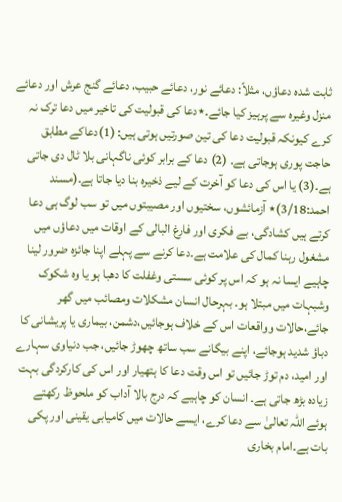ثابت شدہ دعاؤں، مثلاً: دعائے نور، دعائے حبیب، دعائے گنج عرش اور دعائے منزل وغیرہ سے پرہیز کیا جائے۔٭دعا کی قبولیت کی تاخیر میں دعا ترک نہ کرے کیونکہ قبولیت دعا کی تین صورتیں ہوتی ہیں: (1)دعاکے مطابق حاجت پوری ہوجاتی ہے۔ (2) دعا کے برابر کوئی ناگہانی بلا ٹال دی جاتی ہے۔(3) یا اس کی دعا کو آخرت کے لیے ذخیرہ بنا دیا جاتا ہے۔(مسند احمد:3/18)٭ آزمائشوں، سختیوں اور مصیبتوں میں تو سب لوگ ہی دعا کرتے ہیں کشادگی، بے فکری اور فارغ البالی کے اوقات میں دعاؤں میں مشغول رہنا کمال کی علامت ہے۔دعا کرنے سے پہلے اپنا جائزہ ضرور لینا چاہیے ایسا نہ ہو کہ اس پر کوئی سستی وغفلت کا دھبا ہو یا وہ شکوک وشبہات میں مبتلا ہو۔ بہرحال انسان مشکلات ومصائب میں گھر جائے،حالات وواقعات اس کے خلاف ہوجائیں،دشمن، بیماری یا پریشانی کا دباؤ شدید ہوجائے، اپنے بیگانے سب ساتھ چھوڑ جائیں، جب دنیاوی سہارے اور امید، دم توڑ جائیں تو اس وقت دعا کا ہتھیار اور اس کی کارکردگی بہت زیادہ بڑھ جاتی ہے۔ انسان کو چاہیے کہ درج بالا آداب کو ملحوظ رکھتے ہوئے اللہ تعالیٰ سے دعا کرے، ایسے حالات میں کامیابی یقینی اور پکی بات ہے۔امام بخاری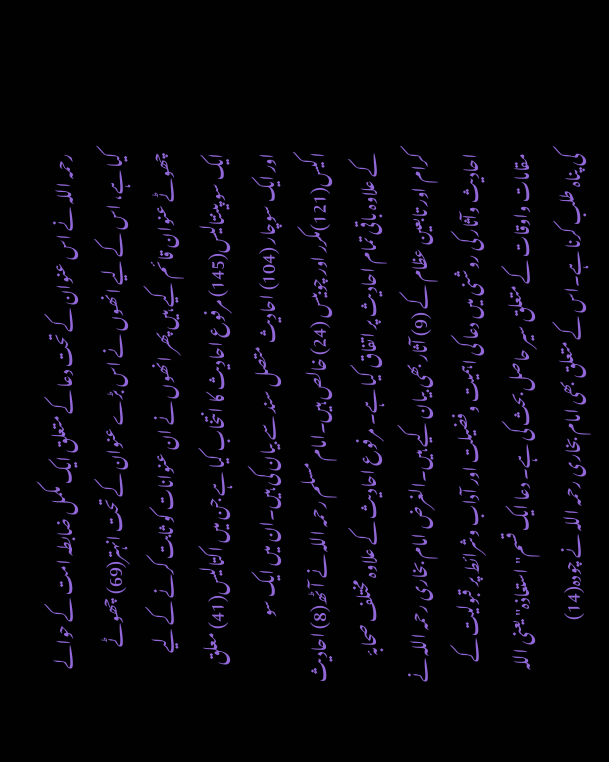رحمہ اللہ نے اس عنوان کے تحت دعا کے متعلق ایک مکمل ضابطہ امت کے حوالے کیا ہے، اس کے لیے انھوں نے اس بڑے عنوان کے تحت انہتر(69) چھوٹے چھوٹے عنوان قائم کیے ہیں پھر انھوں نے ان عنوانات کو ثابت کرنے کے لیے ایک سو پینتالیس(145) مرفوع احادیث کا انتخاب کیا ہے جن میں اکتالیس(41) معلق اور ایک سوچار (104) احادیث متصل سند سے بیان کی ہیں۔ان میں ایک سو اکیس(121)مکرر اور چوبیس (24) خالص ہیں۔امام مسلم رحمہ اللہ نے آٹھ(8) احادیث کے علاوہ باقی تمام احادیث پر اتفاق کیا ہے۔ مرفوع احادیث کے علاوہ مختلف صحابۂ کرام اور تابعین عظام کے (9) آثار بھی بیان کیے ہیں۔الغرض امام بخاری رحمہ اللہ نے احادیث وآثار کی روشنی میں دعا کی اہمیت وفضیلت اور آداب وشرائط پر قبولیت کے مقامات واوقات کے متعلق سیر حاصل بحث کی ہے۔ دعا ایک قسم" استعاذہ" یعنی اللہ کی پناہ طلب کرنا ہے۔اس کے متعلق بھی امام بخاری رحمہ اللہ نے چودہ(14)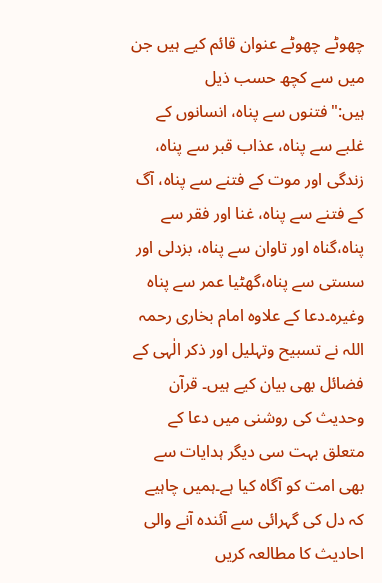چھوٹے چھوٹے عنوان قائم کیے ہیں جن میں سے کچھ حسب ذیل ہیں:"فتنوں سے پناہ، انسانوں کے غلبے سے پناہ، عذاب قبر سے پناہ، زندگی اور موت کے فتنے سے پناہ، آگ کے فتنے سے پناہ، غنا اور فقر سے پناہ،گناہ اور تاوان سے پناہ، بزدلی اور سستی سے پناہ،گھٹیا عمر سے پناہ وغیرہ۔دعا کے علاوہ امام بخاری رحمہ اللہ نے تسبیح وتہلیل اور ذکر الٰہی کے فضائل بھی بیان کیے ہیں۔ قرآن وحدیث کی روشنی میں دعا کے متعلق بہت سی دیگر ہدایات سے بھی امت کو آگاہ کیا ہے۔ہمیں چاہیے کہ دل کی گہرائی سے آئندہ آنے والی احادیث کا مطالعہ کریں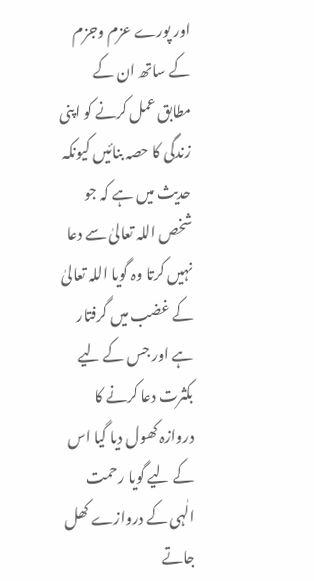اور پورے عزم وجزم کے ساتھ ان کے مطابق عمل کرنے کو اپنی زندگی کا حصہ بنائیں کیونکہ حدیث میں ہے کہ جو شخص اللہ تعالیٰ سے دعا نہیں کرتا وہ گویا اللہ تعالیٰ کے غضب میں گرفتار ہے اور جس کے لیے بکثرت دعا کرنے کا دروازہ کھول دیا گیا اس کے لیے گویا رحمت الٰہی کے دروازے کھل جاتے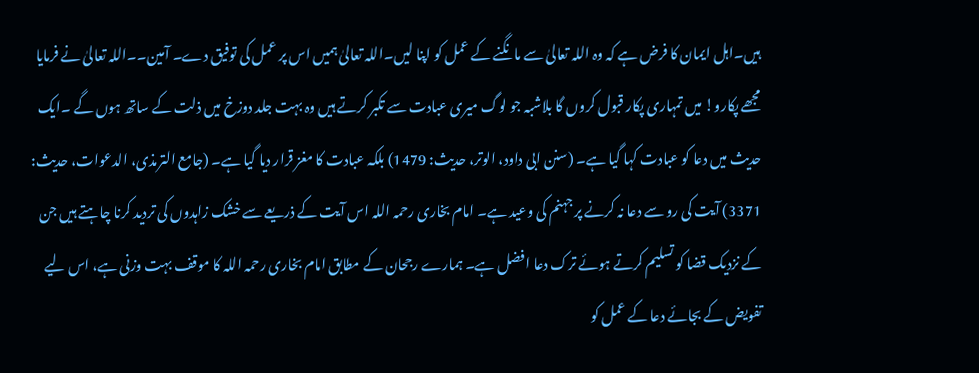ہیں۔اہل ایمان کا فرض ہے کہ وہ اللہ تعالیٰ سے مانگنے کے عمل کو اپنا لیں۔اللہ تعالیٰ ہمیں اس پر عمل کی توفیق دے۔ آمین۔۔اللہ تعالیٰ نے فرمایا مجھے پکارو! میں تمہاری پکار قبول کروں گا بلاشبہ جو لوگ میری عبادت سے تکبر کرتے ہیں وہ بہت جلد دوزخ میں ذلت کے ساتھ ہوں گے ۔ایک حدیث میں دعا کو عبادت کہا گیا ہے۔ (سنن ابی داود، الوتر، حدیث: 1479) بلکہ عبادت کا مغز قرار دیا گیا ہے۔ (جامع الترمذی، الدعوات، حدیث: 3371) آیت کی رو سے دعا نہ کرنے پر جہنم کی وعید ہے۔ امام بخاری رحمہ اللہ اس آیت کے ذریعے سے خشک زاہدوں کی تردید کرنا چاہتے ہیں جن کے نزدیک قضا کو تسلیم کرتے ہوئے ترک دعا افضل ہے۔ ہمارے رجحان کے مطابق امام بخاری رحمہ اللہ کا موقف بہت وزنی ہے، اس لیے تفویض کے بجائے دعا کے عمل کو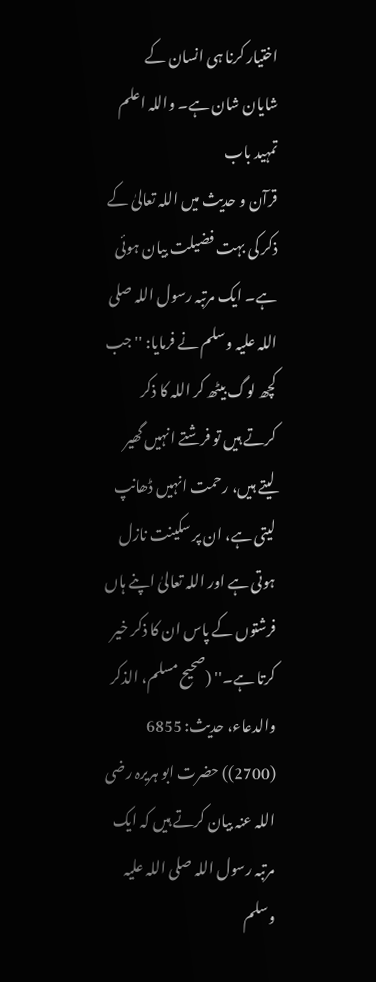اختیار کرنا ہی انسان کے شایان شان ہے۔ واللہ اعلم
تمہید باب
قرآن و حدیث میں اللہ تعالیٰ کے ذکر کی بہت فضیلت بیان ہوئی ہے۔ ایک مرتبہ رسول اللہ صلی اللہ علیہ وسلم نے فرمایا: ''جب کچھ لوگ بیٹھ کر اللہ کا ذکر کرتے ہیں تو فرشتے انہیں گھیر لیتے ہیں، رحمت انہیں ڈھانپ لیتی ہے، ان پر سکینت نازل ہوتی ہے اور اللہ تعالیٰ اپنے ہاں فرشتوں کے پاس ان کا ذکر خیر کرتا ہے۔'' (صحیح مسلم، الذکر والدعاء، حدیث: 6855 (2700)) حضرت ابو ہریرہ رضی اللہ عنہ بیان کرتے ہیں کہ ایک مرتبہ رسول اللہ صلی اللہ علیہ وسلم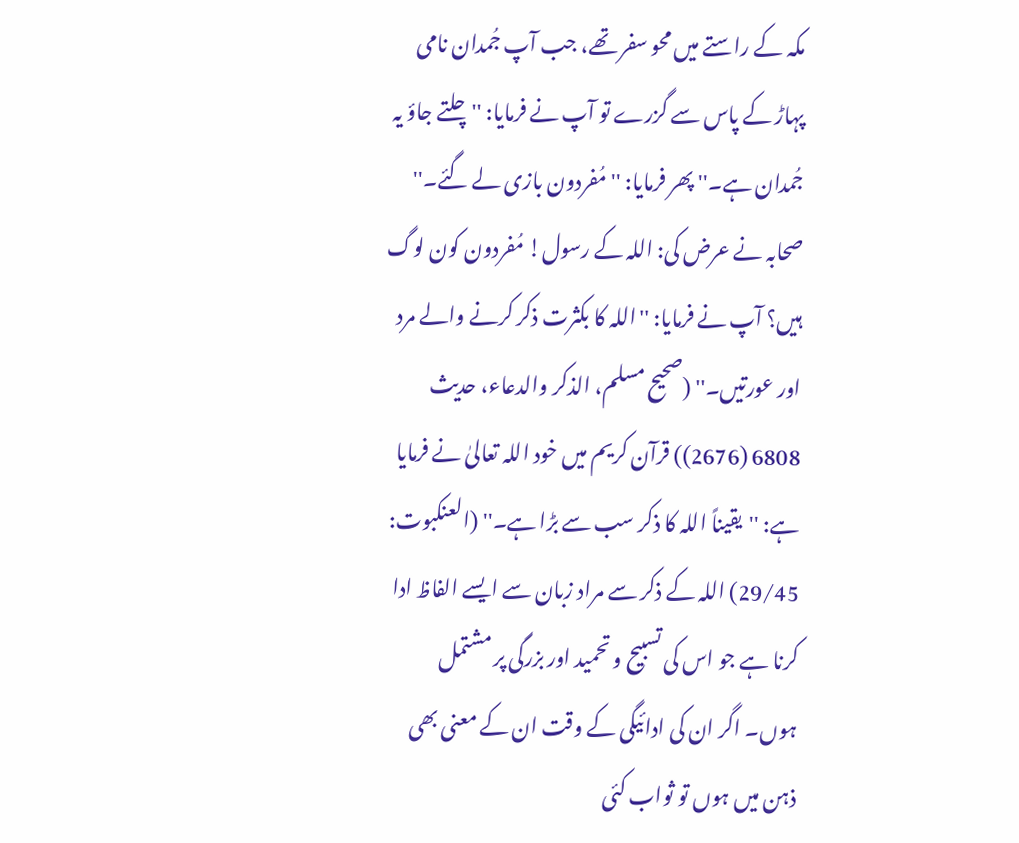مکہ کے راستے میں محو سفر تھے، جب آپ جُمدان نامی پہاڑ کے پاس سے گزرے تو آپ نے فرمایا: ''چلتے جاؤ یہ جُمدان ہے۔'' پھر فرمایا: ''مُفردون بازی لے گئے۔'' صحابہ نے عرض کی: اللہ کے رسول! مُفردون کون لوگ ہیں؟ آپ نے فرمایا: ''اللہ کا بکثرت ذکر کرنے والے مرد اور عورتیں۔'' (صحیح مسلم، الذکر والدعاء، حدیث 6808 (2676)) قرآن کریم میں خود اللہ تعالیٰ نے فرمایا ہے: ''یقیناً اللہ کا ذکر سب سے بڑا ہے۔'' (العنکبوت: 29/45) اللہ کے ذکر سے مراد زبان سے ایسے الفاظ ادا کرنا ہے جو اس کی تسبیح و تحمید اور بزرگی پر مشتمل ہوں۔ اگر ان کی ادائیگی کے وقت ان کے معنی بھی ذہن میں ہوں تو ثواب کئی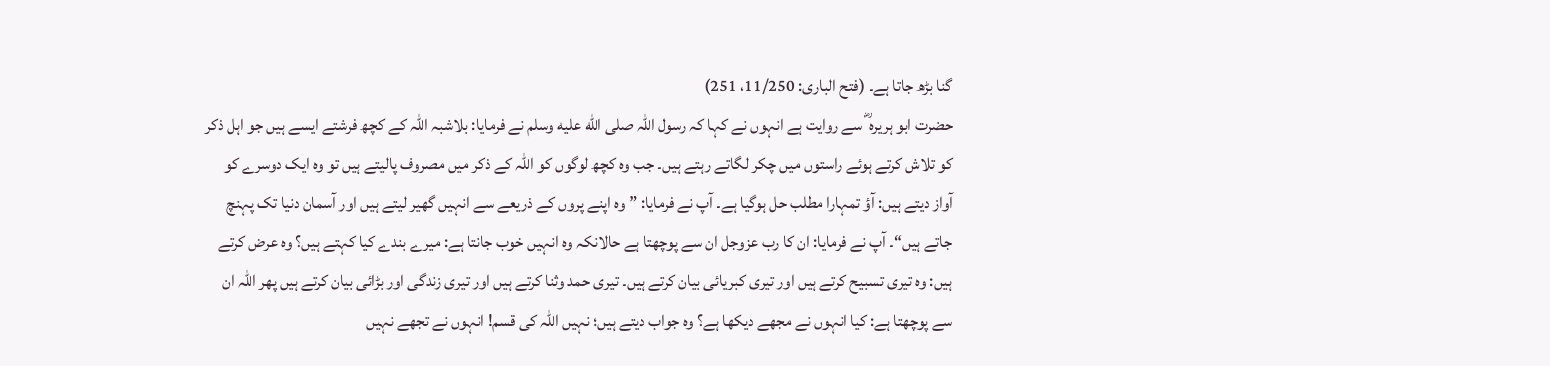گنا بڑھ جاتا ہے۔ (فتح الباری: 11/250، 251)
حضرت ابو ہریرہ ؓ سے روایت ہے انہوں نے کہا کہ رسول اللہ صلى الله عليه وسلم نے فرمایا: بلاشبہ اللہ کے کچھ فرشتے ایسے ہیں جو اہل ذکر کو تلاش کرتے ہوئے راستوں میں چکر لگاتے رہتے ہیں۔ جب وہ کچھ لوگوں کو اللہ کے ذکر میں مصروف پالیتے ہیں تو وہ ایک دوسرے کو آواز دیتے ہیں: آؤ تمہارا مطلب حل ہوگیا ہے۔ آپ نے فرمایا: ”وہ اپنے پروں کے ذریعے سے انہیں گھیر لیتے ہیں اور آسمان دنیا تک پہنچ جاتے ہیں“۔ آپ نے فرمایا: ان کا رب عزوجل ان سے پوچھتا ہے حالانکہ وہ انہیں خوب جانتا ہے: میرے بندے کیا کہتے ہیں؟ وہ عرض کرتے ہیں: وہ تیری تسبیح کرتے ہیں اور تیری کبریائی بیان کرتے ہیں۔ تیری حمد وثنا کرتے ہیں اور تیری زندگی اور بڑائی بیان کرتے ہیں پھر اللہ ان سے پوچھتا ہے: کیا انہوں نے مجھے دیکھا ہے؟ وہ جواب دیتے ہیں؛ نہیں اللہ کی قسم! انہوں نے تجھے نہیں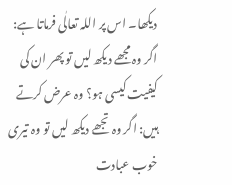دیکھا۔ اس پر اللہ تعالٰی فرماتا ہے: اگر وہ مجھے دیکھ لیں تو پھر ان کی کیفیت کیسی ہو؟ وہ عرض کرتے ہیں: اگر وہ تجھے دیکھ لیں تو وہ تیری خوب عبادت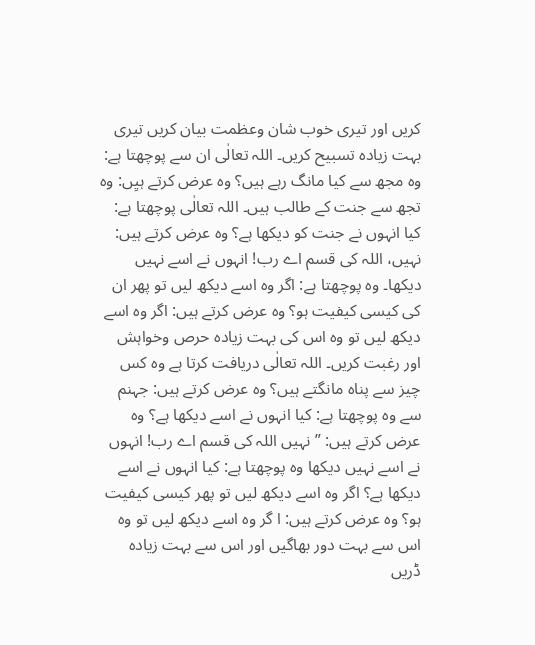کریں اور تیری خوب شان وعظمت بیان کریں تیری بہت زیادہ تسبیح کریں۔ اللہ تعالٰی ان سے پوچھتا ہے: وہ مجھ سے کیا مانگ رہے ہیں؟ وہ عرض کرتے ہیِں: وہ تجھ سے جنت کے طالب ہیں۔ اللہ تعالٰی پوچھتا ہے: کیا انہوں نے جنت کو دیکھا ہے؟ وہ عرض کرتے ہیں: نہیں، اللہ کی قسم اے رب! انہوں نے اسے نہیں دیکھا۔ وہ پوچھتا ہے: اگر وہ اسے دیکھ لیں تو پھر ان کی کیسی کیفیت ہو؟ وہ عرض کرتے ہیں: اگر وہ اسے دیکھ لیں تو وہ اس کی بہت زیادہ حرص وخواہش اور رغبت کریں۔ اللہ تعالٰی دریافت کرتا ہے وہ کس چیز سے پناہ مانگتے ہیں؟ وہ عرض کرتے ہیں: جہنم سے وہ پوچھتا ہے: کیا انہوں نے اسے دیکھا ہے؟ وہ عرض کرتے ہیں: ”نہیں اللہ کی قسم اے رب! انہوں نے اسے نہیں دیکھا وہ پوچھتا ہے: کیا انہوں نے اسے دیکھا ہے؟ اگر وہ اسے دیکھ لیں تو پھر کیسی کیفیت ہو؟ وہ عرض کرتے ہیں: ا گر وہ اسے دیکھ لیں تو وہ اس سے بہت دور بھاگیں اور اس سے بہت زیادہ ڈریں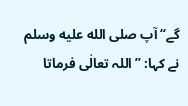گے“ آپ صلى الله عليه وسلم نے کہا: ”اللہ تعالٰی فرماتا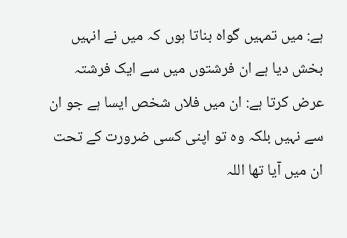ہے: میں تمہیں گواہ بناتا ہوں کہ میں نے انہیں بخش دیا ہے ان فرشتوں میں سے ایک فرشتہ عرض کرتا ہے: ان میں فلاں شخص ایسا ہے جو ان سے نہیں بلکہ وہ تو اپنی کسی ضرورت کے تحت ان میں آیا تھا اللہ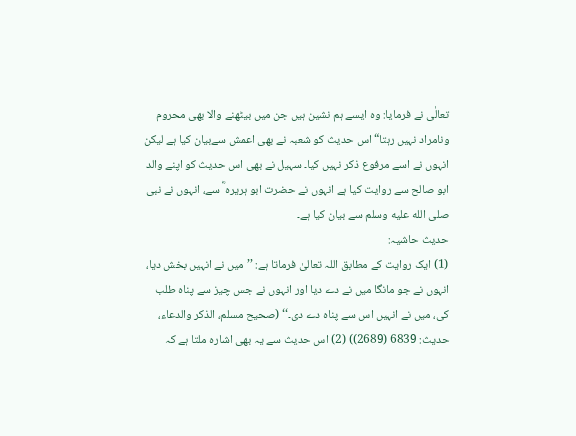تعالٰی نے فرمایا: وہ ایسے ہم نشین ہیں جن میں بیٹھنے والا بھی محروم ونامراد نہیں رہتا“ اس حدیث کو شعبہ نے بھی اعمش سےبیان کیا ہے لیکن انہوں نے اسے مرفوع ذکر نہیں کیا۔ سہیل نے بھی اس حدیث کو اپنے والد ابو صالح سے روایت کیا ہے انہوں نے حضرت ابو ہریرہ ؓ سے، انہوں نے نبی صلى الله عليه وسلم سے بیان کیا ہے۔
حدیث حاشیہ:
(1) ایک روایت کے مطابق اللہ تعالیٰ فرماتا ہے: ’’میں نے انہیں بخش دیا، انہوں نے جو مانگا میں نے دے دیا اور انہوں نے جس چیز سے پناہ طلب کی، میں نے انہیں اس سے پناہ دے دی۔‘‘ (صحیح مسلم، الذکر والدعاء، حدیث: 6839 (2689)) (2) اس حدیث سے یہ بھی اشارہ ملتا ہے کہ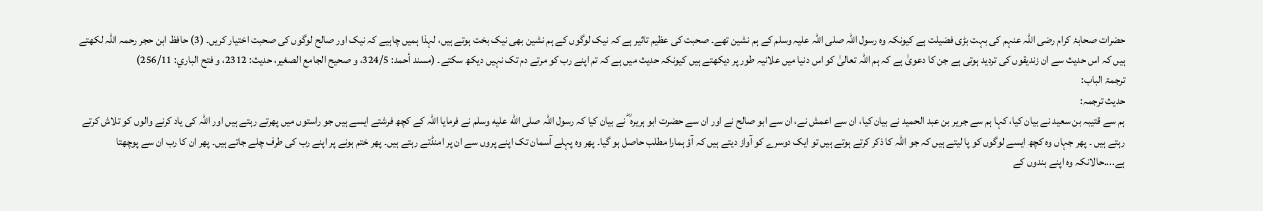حضرات صحابۂ کرام رضی اللہ عنہم کی بہت بڑی فضیلت ہے کیونکہ وہ رسول اللہ صلی اللہ علیہ وسلم کے ہم نشین تھے۔ صحبت کی عظیم تاثیر ہے کہ نیک لوگوں کے ہم نشین بھی نیک بخت ہوتے ہیں، لہذا ہمیں چاہیے کہ نیک اور صالح لوگوں کی صحبت اختیار کریں۔ (3) حافظ ابن حجر رحمہ اللہ لکھتے ہیں کہ اس حدیث سے ان زندیقوں کی تردید ہوتی ہے جن کا دعویٰ ہے کہ ہم اللہ تعالیٰ کو اس دنیا میں علانیہ طور پر دیکھتے ہیں کیونکہ حدیث میں ہے کہ تم اپنے رب کو مرتے دم تک نہیں دیکھ سکتے۔ (مسند أحمد: 324/5، و صحیح الجامع الصغیر، حدیث: 2312، و فتح الباري: 256/11)
ترجمۃ الباب:
حدیث ترجمہ:
ہم سے قتیبہ بن سعید نے بیان کیا، کہا ہم سے جریر بن عبد الحمید نے بیان کیا، ان سے اعمش نے، ان سے ابو صالح نے اور ان سے حضرت ابو ہریرہ ؓ نے بیان کیا کہ رسول اللہ صلى الله عليه وسلم نے فرمایا اللہ کے کچھ فرشتے ایسے ہیں جو راستوں میں پھرتے رہتے ہیں اور اللہ کی یاد کرنے والوں کو تلاش کرتے رہتے ہیں ۔ پھر جہاں وہ کچھ ایسے لوگوں کو پا ليتے ہیں کہ جو اللہ کا ذکر کرتے ہوتے ہیں تو ایک دوسرے کو آواز دیتے ہیں کہ آؤ ہمارا مطلب حاصل ہو گیا۔ پھر وہ پہلے آسمان تک اپنے پروں سے ان پر امنڈتے رہتے ہیں۔ پھر ختم ہونے پر اپنے رب کی طرف چلے جاتے ہیں۔ پھر ان کا رب ان سے پوچھتا ہے....حالانکہ وہ اپنے بندوں کے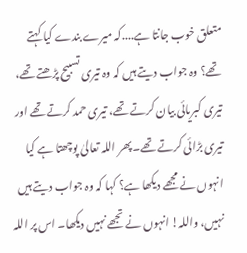متعلق خوب جانتا ہے....کہ میرے بندے کیا کہتے تھے؟ وہ جواب دیتے ہیں کہ وہ تیری تسبیح پڑھتے تھے، تیری کبریائی بیان کرتے تھے، تیری حمد کرتے تھے اور تیری بڑائی کرتے تھے۔ پھر اللہ تعالیٰ پوچھتا ہے کیا انہوں نے مجھے دیکھا ہے؟ کہا کہ وہ جواب دیتے ہیں نہیں، واللہ! انہوں نے تجھے نہیں دیکھا۔ اس پر اللہ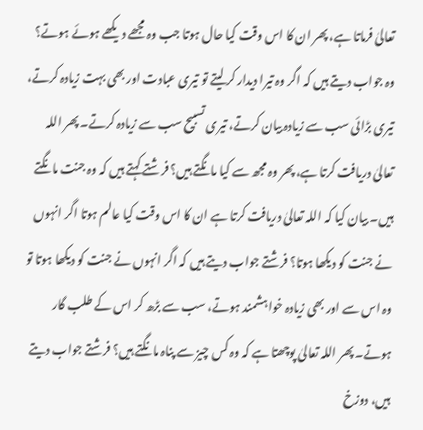تعالیٰ فرماتا ہے، پھر ان کا اس وقت کیا حال ہوتا جب وہ مجھے دیکھے ہوئے ہوتے؟ وہ جواب دیتے ہیں کہ اگر وہ تیرا دیدار کر لیتے تو تیری عبادت اور بھی بہت زیادہ کرتے، تیری بڑائی سب سے زیادہ بیان کرتے، تیری تسبیح سب سے زیادہ کرتے۔ پھر اللہ تعالیٰ دریافت کرتا ہے، پھر وہ مجھ سے کیا مانگتے ہیں؟ فرشتے کہتے ہیں کہ وہ جنت مانگتے ہیں۔ بیان کیا کہ اللہ تعالیٰ دریافت کرتا ہے ان کا اس وقت کیا عالم ہوتا اگر انہوں نے جنت کو دیکھا ہوتا؟ فرشتے جواب دیتے ہیں کہ اگر انہوں نے جنت کو دیکھا ہوتا تو وہ اس سے اور بھی زیادہ خواہشمند ہوتے، سب سے بڑھ کر اس کے طلب گار ہوتے۔ پھر اللہ تعالیٰ پوچھتا ہے کہ وہ کس چیز سے پناہ مانگتے ہیں؟ فرشتے جواب دیتے ہیں، دوزخ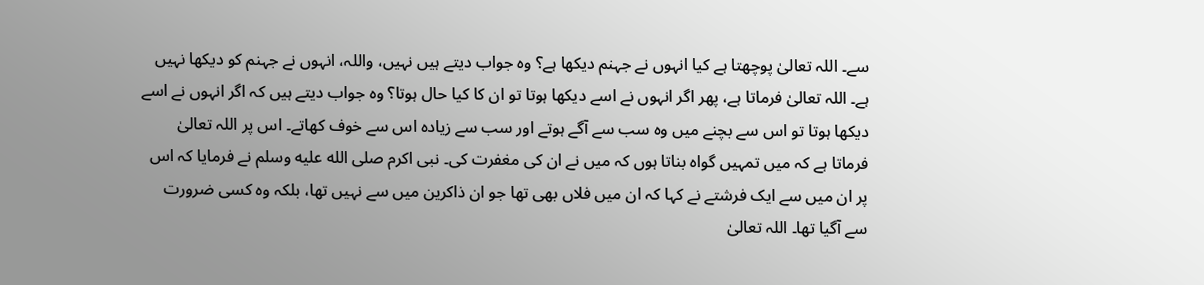سے۔ اللہ تعالیٰ پوچھتا ہے کیا انہوں نے جہنم دیکھا ہے؟ وہ جواب دیتے ہیں نہیں، واللہ، انہوں نے جہنم کو دیکھا نہیں ہے۔ اللہ تعالیٰ فرماتا ہے، پھر اگر انہوں نے اسے دیکھا ہوتا تو ان کا کیا حال ہوتا؟ وہ جواب دیتے ہیں کہ اگر انہوں نے اسے دیکھا ہوتا تو اس سے بچنے میں وہ سب سے آگے ہوتے اور سب سے زیادہ اس سے خوف کھاتے۔ اس پر اللہ تعالیٰ فرماتا ہے کہ میں تمہیں گواہ بناتا ہوں کہ میں نے ان کی مغفرت کی۔ نبی اکرم صلى الله عليه وسلم نے فرمایا کہ اس پر ان میں سے ایک فرشتے نے کہا کہ ان میں فلاں بھی تھا جو ان ذاکرین میں سے نہیں تھا، بلکہ وہ کسی ضرورت سے آگیا تھا۔ اللہ تعالیٰ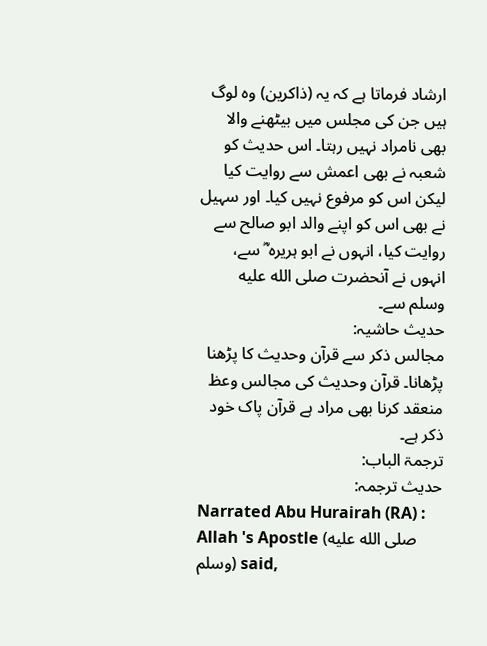ارشاد فرماتا ہے کہ یہ (ذاکرین) وہ لوگ ہیں جن کی مجلس میں بیٹھنے والا بھی نامراد نہیں رہتا۔ اس حدیث کو شعبہ نے بھی اعمش سے روایت کیا لیکن اس کو مرفوع نہیں کیا۔ اور سہیل نے بھی اس کو اپنے والد ابو صالح سے روایت کیا، انہوں نے ابو ہریرہ ؓ سے، انہوں نے آنحضرت صلى الله عليه وسلم سے۔
حدیث حاشیہ:
مجالس ذکر سے قرآن وحدیث کا پڑھنا پڑھانا۔ قرآن وحدیث کی مجالس وعظ منعقد کرنا بھی مراد ہے قرآن پاک خود ذکر ہے۔
ترجمۃ الباب:
حدیث ترجمہ:
Narrated Abu Hurairah (RA) : Allah 's Apostle (صلى الله عليه وسلم) said,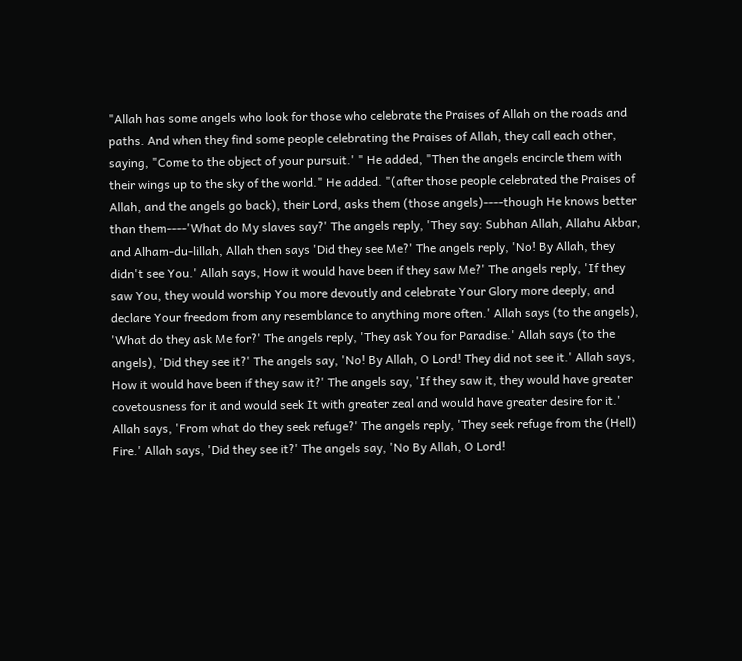"Allah has some angels who look for those who celebrate the Praises of Allah on the roads and paths. And when they find some people celebrating the Praises of Allah, they call each other, saying, "Come to the object of your pursuit.' " He added, "Then the angels encircle them with their wings up to the sky of the world." He added. "(after those people celebrated the Praises of Allah, and the angels go back), their Lord, asks them (those angels)----though He knows better than them----'What do My slaves say?' The angels reply, 'They say: Subhan Allah, Allahu Akbar, and Alham-du-lillah, Allah then says 'Did they see Me?' The angels reply, 'No! By Allah, they didn't see You.' Allah says, How it would have been if they saw Me?' The angels reply, 'If they saw You, they would worship You more devoutly and celebrate Your Glory more deeply, and declare Your freedom from any resemblance to anything more often.' Allah says (to the angels), 'What do they ask Me for?' The angels reply, 'They ask You for Paradise.' Allah says (to the angels), 'Did they see it?' The angels say, 'No! By Allah, O Lord! They did not see it.' Allah says, How it would have been if they saw it?' The angels say, 'If they saw it, they would have greater covetousness for it and would seek It with greater zeal and would have greater desire for it.' Allah says, 'From what do they seek refuge?' The angels reply, 'They seek refuge from the (Hell) Fire.' Allah says, 'Did they see it?' The angels say, 'No By Allah, O Lord!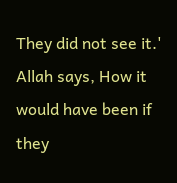They did not see it.' Allah says, How it would have been if they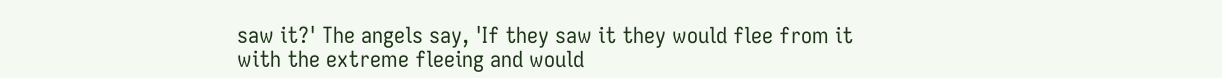saw it?' The angels say, 'If they saw it they would flee from it with the extreme fleeing and would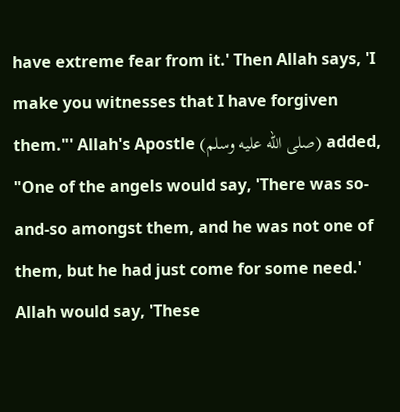have extreme fear from it.' Then Allah says, 'I make you witnesses that I have forgiven them."' Allah's Apostle (صلى الله عليه وسلم) added, "One of the angels would say, 'There was so-and-so amongst them, and he was not one of them, but he had just come for some need.' Allah would say, 'These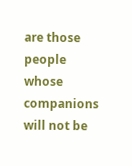are those people whose companions will not be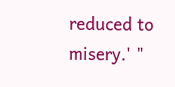reduced to misery.' "